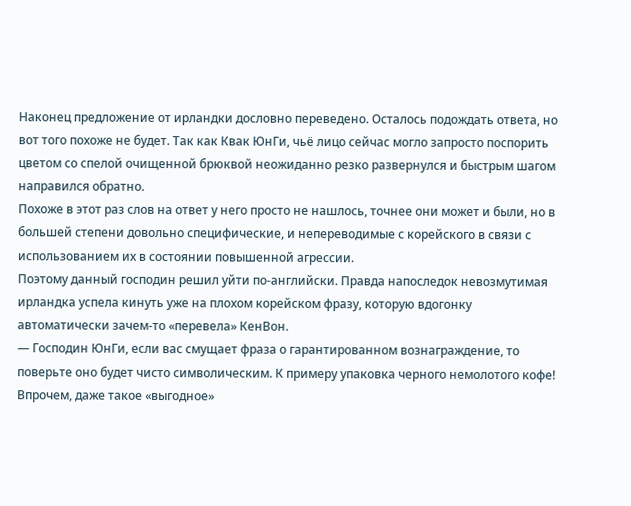Наконец предложение от ирландки дословно переведено. Осталось подождать ответа, но вот того похоже не будет. Так как Квак ЮнГи, чьё лицо сейчас могло запросто поспорить цветом со спелой очищенной брюквой неожиданно резко развернулся и быстрым шагом направился обратно.
Похоже в этот раз слов на ответ у него просто не нашлось, точнее они может и были, но в большей степени довольно специфические, и непереводимые с корейского в связи с использованием их в состоянии повышенной агрессии.
Поэтому данный господин решил уйти по-английски. Правда напоследок невозмутимая ирландка успела кинуть уже на плохом корейском фразу, которую вдогонку автоматически зачем-то «перевела» КенВон.
— Господин ЮнГи, если вас смущает фраза о гарантированном вознаграждение, то поверьте оно будет чисто символическим. К примеру упаковка черного немолотого кофе!
Впрочем, даже такое «выгодное»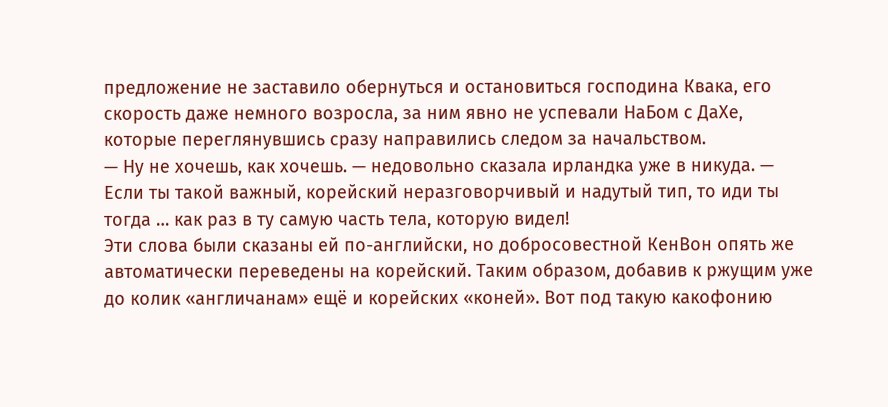предложение не заставило обернуться и остановиться господина Квака, его скорость даже немного возросла, за ним явно не успевали НаБом с ДаХе, которые переглянувшись сразу направились следом за начальством.
— Ну не хочешь, как хочешь. — недовольно сказала ирландка уже в никуда. — Если ты такой важный, корейский неразговорчивый и надутый тип, то иди ты тогда … как раз в ту самую часть тела, которую видел!
Эти слова были сказаны ей по-английски, но добросовестной КенВон опять же автоматически переведены на корейский. Таким образом, добавив к ржущим уже до колик «англичанам» ещё и корейских «коней». Вот под такую какофонию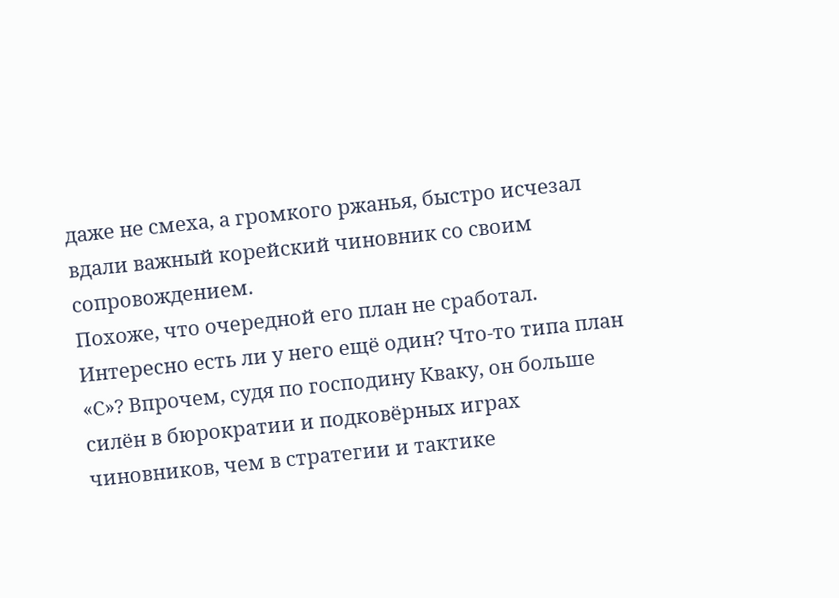даже не смеха, а громкого ржанья, быстро исчезал вдали важный корейский чиновник со своим сопровождением.
Похоже, что очередной его план не сработал. Интересно есть ли у него ещё один? Что-то типа план «С»? Впрочем, судя по господину Кваку, он больше силён в бюрократии и подковёрных играх чиновников, чем в стратегии и тактике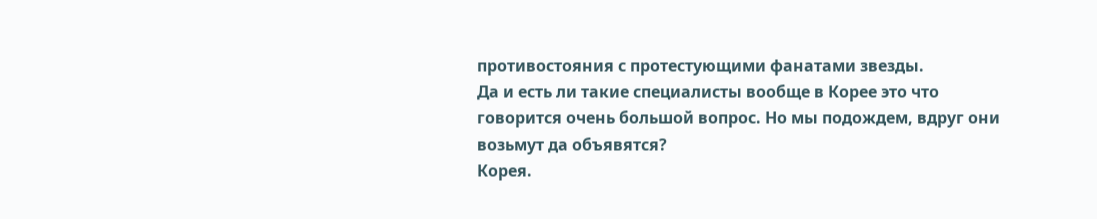противостояния с протестующими фанатами звезды.
Да и есть ли такие специалисты вообще в Корее это что говорится очень большой вопрос. Но мы подождем, вдруг они возьмут да объявятся?
Корея.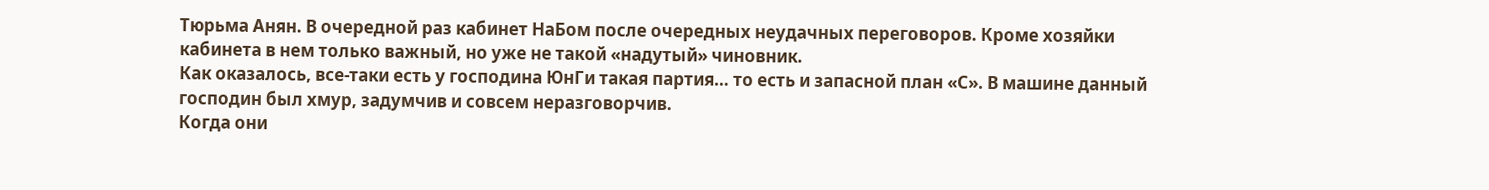Тюрьма Анян. В очередной раз кабинет НаБом после очередных неудачных переговоров. Кроме хозяйки кабинета в нем только важный, но уже не такой «надутый» чиновник.
Как оказалось, все-таки есть у господина ЮнГи такая партия… то есть и запасной план «С». В машине данный господин был хмур, задумчив и совсем неразговорчив.
Когда они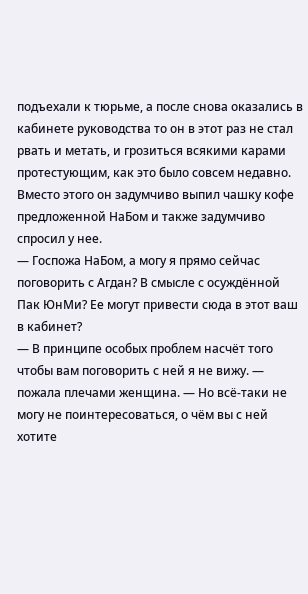подъехали к тюрьме, а после снова оказались в кабинете руководства то он в этот раз не стал рвать и метать, и грозиться всякими карами протестующим, как это было совсем недавно. Вместо этого он задумчиво выпил чашку кофе предложенной НаБом и также задумчиво спросил у нее.
— Госпожа НаБом, а могу я прямо сейчас поговорить с Агдан? В смысле с осуждённой Пак ЮнМи? Ее могут привести сюда в этот ваш в кабинет?
— В принципе особых проблем насчёт того чтобы вам поговорить с ней я не вижу. — пожала плечами женщина. — Но всё-таки не могу не поинтересоваться, о чём вы с ней хотите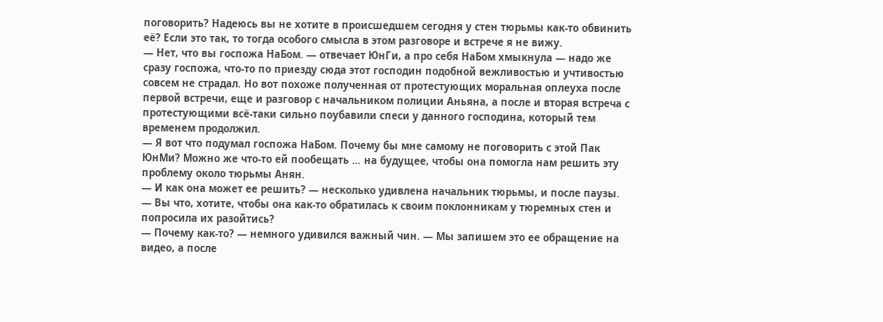поговорить? Надеюсь вы не хотите в происшедшем сегодня у стен тюрьмы как-то обвинить её? Если это так, то тогда особого смысла в этом разговоре и встрече я не вижу.
— Нет, что вы госпожа НаБом. — отвечает ЮнГи, а про себя НаБом хмыкнула — надо же сразу госпожа, что-то по приезду сюда этот господин подобной вежливостью и учтивостью совсем не страдал. Но вот похоже полученная от протестующих моральная оплеуха после первой встречи, еще и разговор с начальником полиции Аньяна, а после и вторая встреча с протестующими всё-таки сильно поубавили спеси у данного господина, который тем временем продолжил.
— Я вот что подумал госпожа НаБом. Почему бы мне самому не поговорить с этой Пак ЮнМи? Можно же что-то ей пообещать … на будущее, чтобы она помогла нам решить эту проблему около тюрьмы Анян.
— И как она может ее решить? — несколько удивлена начальник тюрьмы, и после паузы. — Вы что, хотите, чтобы она как-то обратилась к своим поклонникам у тюремных стен и попросила их разойтись?
— Почему как-то? — немного удивился важный чин. — Мы запишем это ее обращение на видео, а после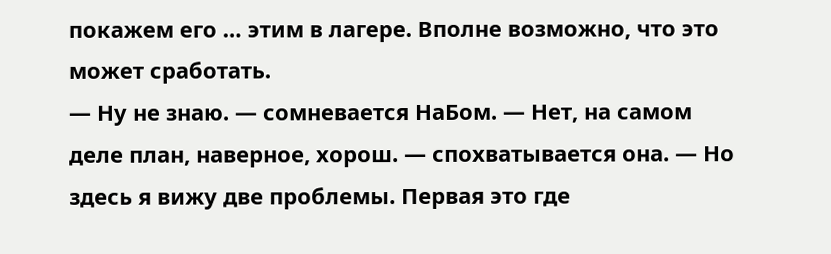покажем его … этим в лагере. Вполне возможно, что это может сработать.
— Ну не знаю. — сомневается НаБом. — Нет, на самом деле план, наверное, хорош. — спохватывается она. — Но здесь я вижу две проблемы. Первая это где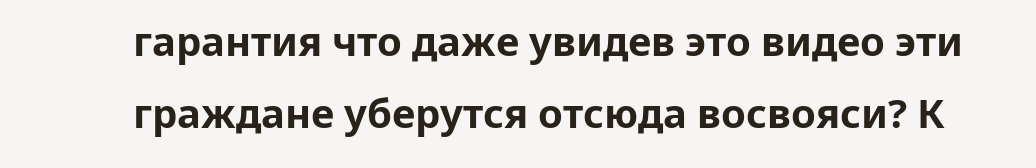гарантия что даже увидев это видео эти граждане уберутся отсюда восвояси? К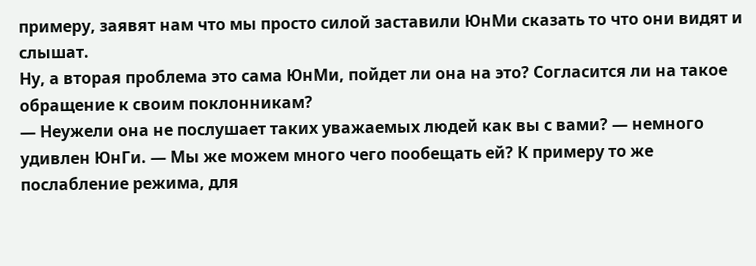примеру, заявят нам что мы просто силой заставили ЮнМи сказать то что они видят и слышат.
Ну, а вторая проблема это сама ЮнМи, пойдет ли она на это? Согласится ли на такое обращение к своим поклонникам?
— Неужели она не послушает таких уважаемых людей как вы с вами? — немного удивлен ЮнГи. — Мы же можем много чего пообещать ей? К примеру то же послабление режима, для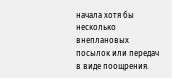начала хотя бы несколько внеплановых посылок или передач в виде поощрения.